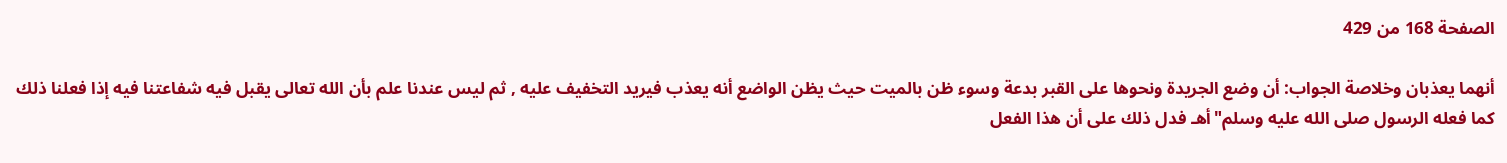الصفحة 168 من 429

أنهما يعذبان وخلاصة الجواب: أن وضع الجريدة ونحوها على القبر بدعة وسوء ظن بالميت حيث يظن الواضع أنه يعذب فيريد التخفيف عليه , ثم ليس عندنا علم بأن الله تعالى يقبل فيه شفاعتنا فيه إذا فعلنا ذلك كما فعله الرسول صلى الله عليه وسلم"أهـ فدل ذلك على أن هذا الفعل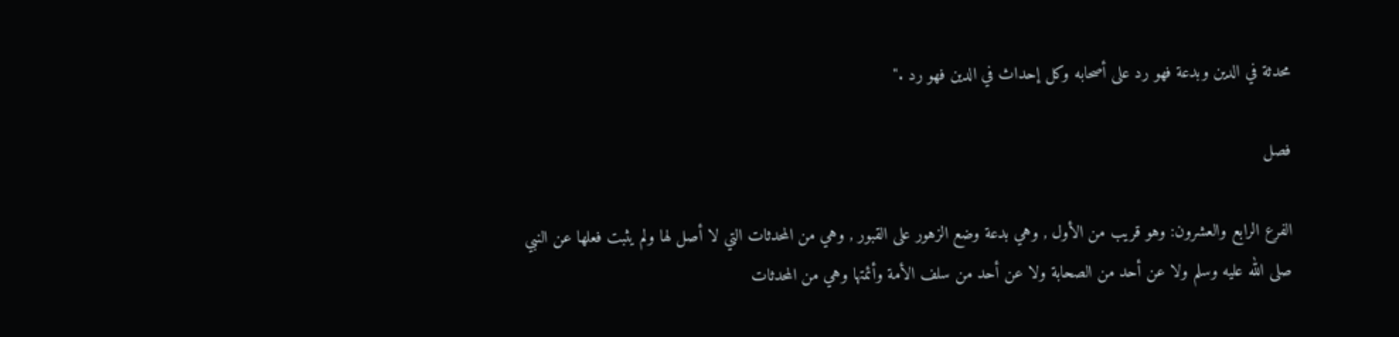محدثة في الدين وبدعة فهو رد على أصحابه وكل إحداث في الدين فهو رد ."

فصل

الفرع الرابع والعشرون: وهو قريب من الأول , وهي بدعة وضع الزهور على القبور , وهي من المحدثات التي لا أصل لها ولم يثبت فعلها عن النبي صلى الله عليه وسلم ولا عن أحد من الصحابة ولا عن أحد من سلف الأمة وأئمتها وهي من المحدثات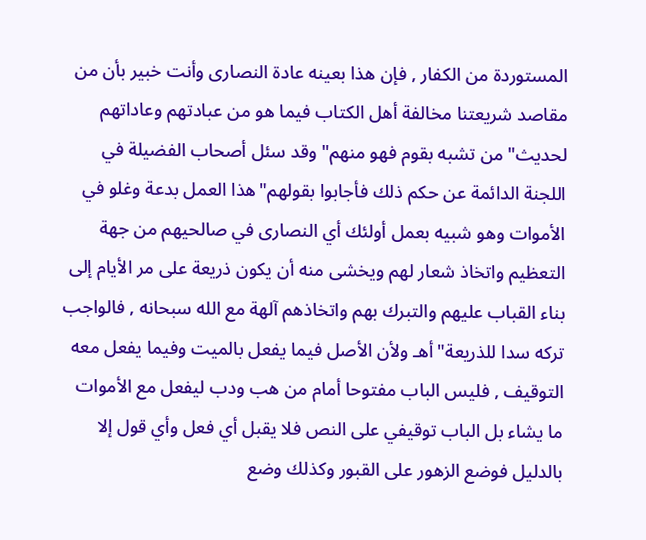المستوردة من الكفار , فإن هذا بعينه عادة النصارى وأنت خبير بأن من مقاصد شريعتنا مخالفة أهل الكتاب فيما هو من عبادتهم وعاداتهم لحديث"من تشبه بقوم فهو منهم"وقد سئل أصحاب الفضيلة في اللجنة الدائمة عن حكم ذلك فأجابوا بقولهم"هذا العمل بدعة وغلو في الأموات وهو شبيه بعمل أولئك أي النصارى في صالحيهم من جهة التعظيم واتخاذ شعار لهم ويخشى منه أن يكون ذريعة على مر الأيام إلى بناء القباب عليهم والتبرك بهم واتخاذهم آلهة مع الله سبحانه , فالواجب تركه سدا للذريعة"أهـ ولأن الأصل فيما يفعل بالميت وفيما يفعل معه التوقيف , فليس الباب مفتوحا أمام من هب ودب ليفعل مع الأموات ما يشاء بل الباب توقيفي على النص فلا يقبل أي فعل وأي قول إلا بالدليل فوضع الزهور على القبور وكذلك وضع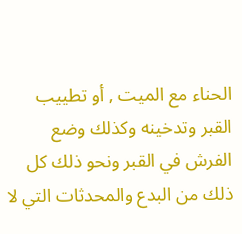الحناء مع الميت , أو تطييب القبر وتدخينه وكذلك وضع الفرش في القبر ونحو ذلك كل ذلك من البدع والمحدثات التي لا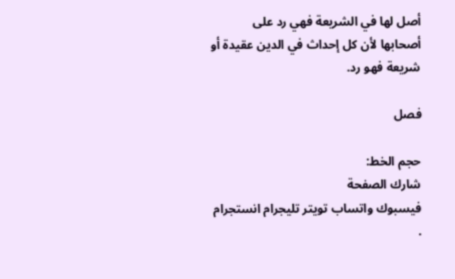أصل لها في الشريعة فهي رد على أصحابها لأن كل إحداث في الدين عقيدة أو شريعة فهو رد.

فصل

حجم الخط:
شارك الصفحة
فيسبوك واتساب تويتر تليجرام انستجرام
.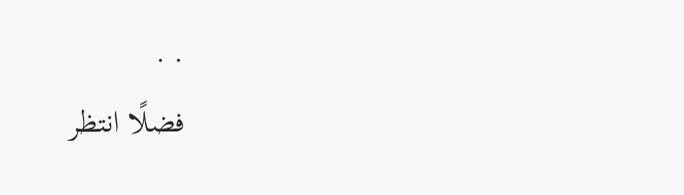. .
فضلًا انتظر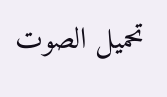تحميل الصوت